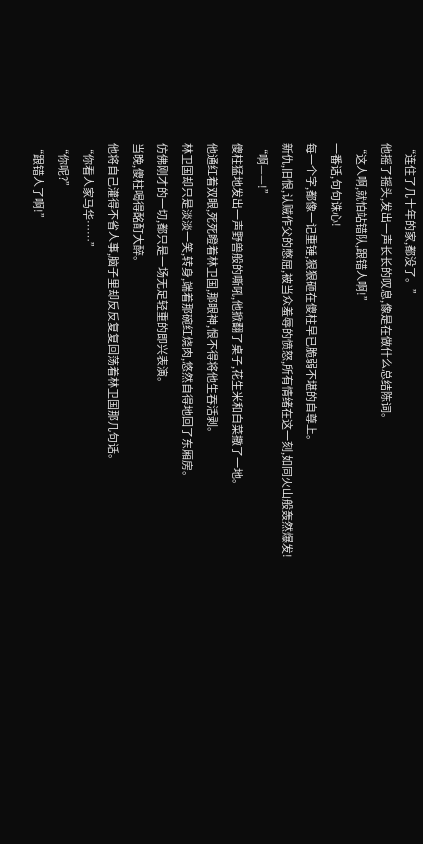“连住了几十年的家,都没了。”
他摇了摇头,发出一声长长的叹息,像是在做什么总结陈词。
“这人啊,就怕站错队,跟错人啊!”
一番话,句句诛心!
每一个字,都像一记重锤,狠狠砸在傻柱早已脆弱不堪的自尊上。
新仇,旧恨,认贼作父的憋屈,被当众羞辱的愤怒,所有情绪在这一刻,如同火山般轰然爆发!
“啊——!”
傻柱猛地发出一声野兽般的嘶吼,他掀翻了桌子,花生米和白菜撒了一地。
他通红着双眼,死死瞪着林卫国,那眼神,恨不得将他生吞活剥。
林卫国却只是淡淡一笑,转身,端着那碗红烧肉,悠然自得地回了东厢房。
仿佛刚才的一切,都只是一场无足轻重的即兴表演。
当晚,傻柱喝得酩酊大醉。
他将自己灌得不省人事,脑子里却反反复复回荡着林卫国那几句话。
“你看人家马华……”
“你呢?”
“跟错人了啊!”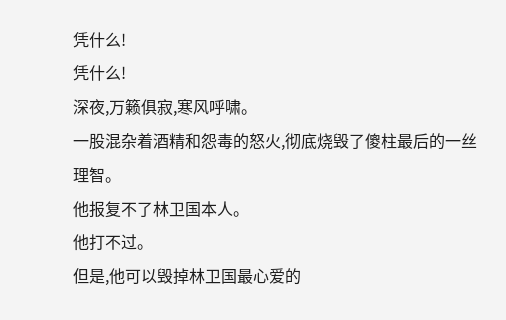凭什么!
凭什么!
深夜,万籁俱寂,寒风呼啸。
一股混杂着酒精和怨毒的怒火,彻底烧毁了傻柱最后的一丝理智。
他报复不了林卫国本人。
他打不过。
但是,他可以毁掉林卫国最心爱的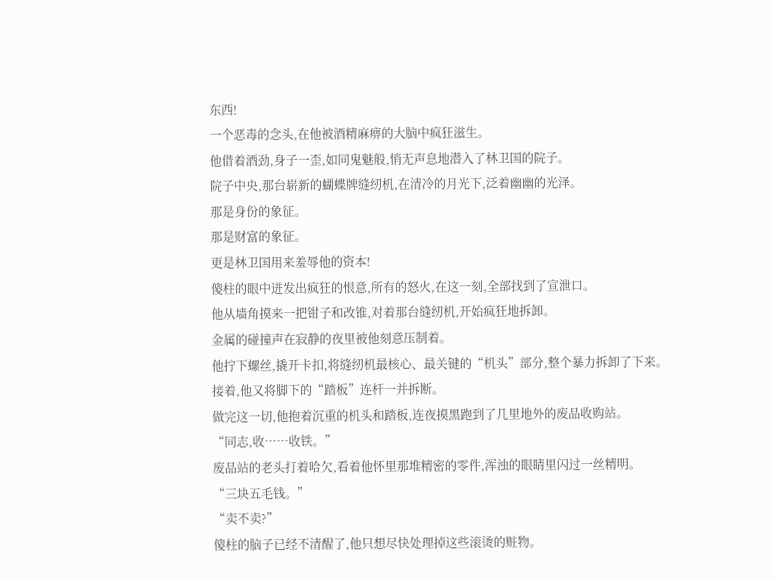东西!
一个恶毒的念头,在他被酒精麻痹的大脑中疯狂滋生。
他借着酒劲,身子一歪,如同鬼魅般,悄无声息地潜入了林卫国的院子。
院子中央,那台崭新的蝴蝶牌缝纫机,在清冷的月光下,泛着幽幽的光泽。
那是身份的象征。
那是财富的象征。
更是林卫国用来羞辱他的资本!
傻柱的眼中迸发出疯狂的恨意,所有的怒火,在这一刻,全部找到了宣泄口。
他从墙角摸来一把钳子和改锥,对着那台缝纫机,开始疯狂地拆卸。
金属的碰撞声在寂静的夜里被他刻意压制着。
他拧下螺丝,撬开卡扣,将缝纫机最核心、最关键的“机头”部分,整个暴力拆卸了下来。
接着,他又将脚下的“踏板”连杆一并拆断。
做完这一切,他抱着沉重的机头和踏板,连夜摸黑跑到了几里地外的废品收购站。
“同志,收……收铁。”
废品站的老头打着哈欠,看着他怀里那堆精密的零件,浑浊的眼睛里闪过一丝精明。
“三块五毛钱。”
“卖不卖?”
傻柱的脑子已经不清醒了,他只想尽快处理掉这些滚烫的赃物。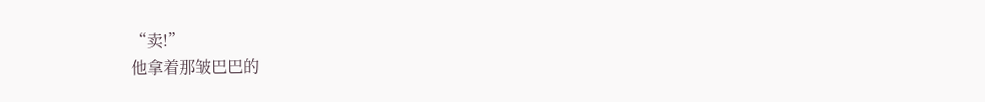“卖!”
他拿着那皱巴巴的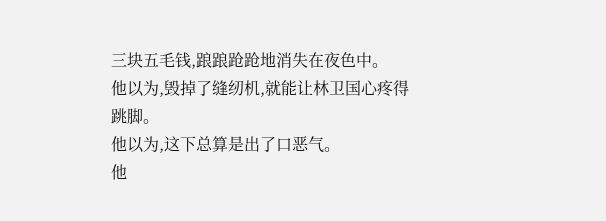三块五毛钱,踉踉跄跄地消失在夜色中。
他以为,毁掉了缝纫机,就能让林卫国心疼得跳脚。
他以为,这下总算是出了口恶气。
他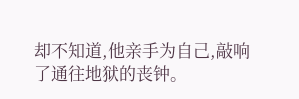却不知道,他亲手为自己,敲响了通往地狱的丧钟。